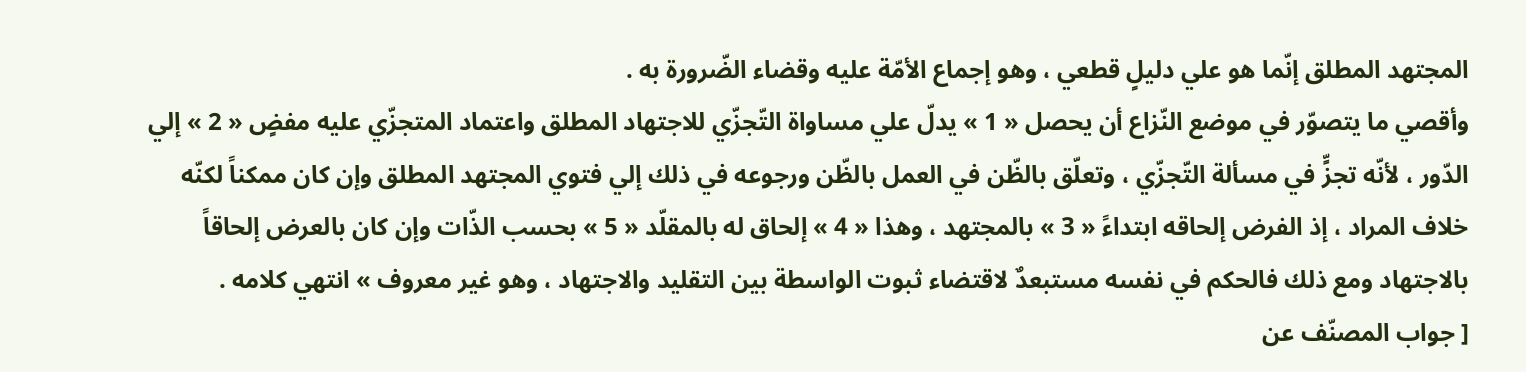المجتهد المطلق إنّما هو علي دليلٍ قطعي ، وهو إجماع الأمّة عليه وقضاء الضّرورة به .
وأقصي ما يتصوّر في موضع النّزاع أن يحصل « 1 » يدلّ علي مساواة التّجزّي للاجتهاد المطلق واعتماد المتجزّي عليه مفضٍ « 2 » إلي الدّور ، لأنّه تجزٍّ في مسألة التّجزّي ، وتعلّق بالظّن في العمل بالظّن ورجوعه في ذلك إلي فتوي المجتهد المطلق وإن كان ممكناً لكنّه خلاف المراد ، إذ الفرض إلحاقه ابتداءً « 3 » بالمجتهد ، وهذا « 4 » إلحاق له بالمقلّد « 5 » بحسب الذّات وإن كان بالعرض إلحاقاً بالاجتهاد ومع ذلك فالحكم في نفسه مستبعدٌ لاقتضاء ثبوت الواسطة بين التقليد والاجتهاد ، وهو غير معروف » انتهي كلامه .
[ جواب المصنّف عن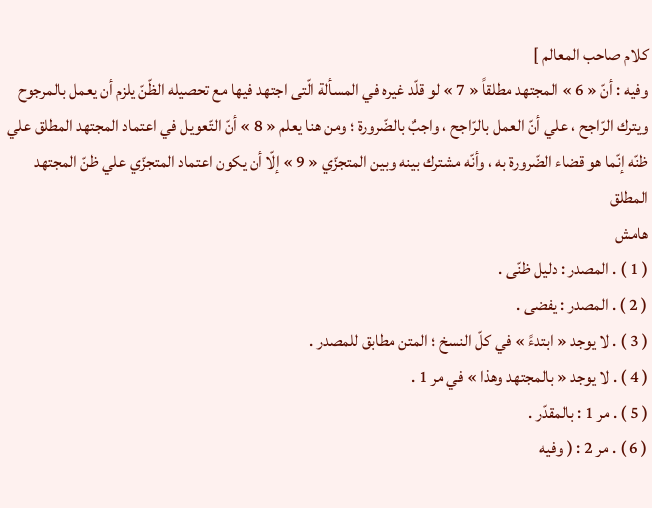كلام صاحب المعالم ]
وفيه : أنّ « 6 » المجتهد مطلقاً « 7 » لو قلّد غيره في المسألة الّتى اجتهد فيها مع تحصيله الظّنّ يلزم أن يعمل بالمرجوح ويترك الرّاجح ، علي أنّ العمل بالرّاجح ، واجبٌ بالضّرورة ؛ ومن هنا يعلم « 8 » أنّ التّعويل في اعتماد المجتهد المطلق علي ظنّه إنّما هو قضاء الضّرورة به ، وأنّه مشترك بينه وبين المتجزّي « 9 » إلّا أن يكون اعتماد المتجزّي علي ظنّ المجتهد المطلق
هامش
( 1 ) . المصدر : دليل ظنّى .
( 2 ) . المصدر : يفضى .
( 3 ) . لا يوجد « ابتدءً » في كلّ النسخ ؛ المتن مطابق للمصدر .
( 4 ) . لا يوجد « بالمجتهد وهذا » في مر 1 .
( 5 ) . مر 1 : بالمقدّر .
( 6 ) . مر 2 : ( وفيه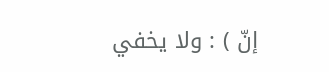إنّ ) : ولا يخفي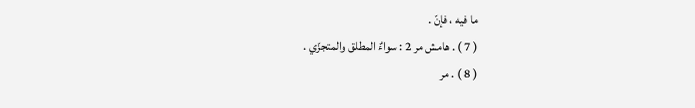ما فيه ، فإنّ .
( 7 ) . هامش مر 2 : سواءٌ المطلق والمتجزّي .
( 8 ) . مر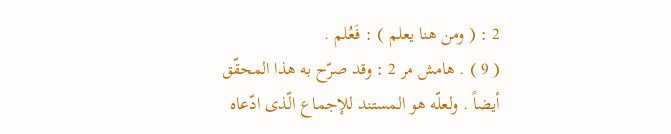2 : ( ومن هنا يعلم ) : فَعُلم .
( 9 ) . هامش مر 2 : وقد صرّح به هذا المحقّق أيضاً . ولعلّه هو المستند للإجماع الّذى ادّعاه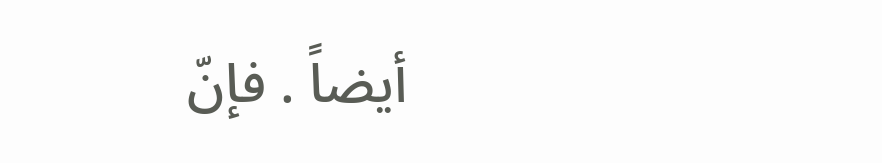أيضاً . فإنّ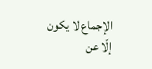الإجماع لا يكون إلّا عن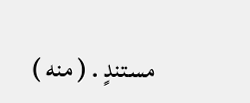مستندٍ . ( منه )